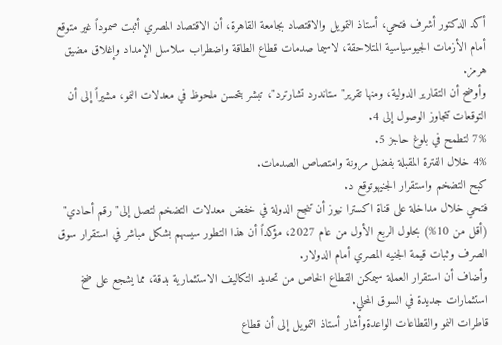أكد الدكتور أشرف فتحي، أستاذ التمويل والاقتصاد بجامعة القاهرة، أن الاقتصاد المصري أثبت صموداً غير متوقع أمام الأزمات الجيوسياسية المتلاحقة، لاسيما صدمات قطاع الطاقة واضطراب سلاسل الإمداد وإغلاق مضيق هرمز.
وأوضح أن التقارير الدولية، ومنها تقرير" ستاندرد تشارترد"، تبشر بتحسن ملحوظ في معدلات النمو، مشيراً إلى أن التوقعات تتجاوز الوصول إلى 4.
7% لتطمح في بلوغ حاجز 5.
4% خلال الفترة المقبلة بفضل مرونة وامتصاص الصدمات.
كبح التضخم واستقرار الجنيهوتوقع د.
فتحي خلال مداخلة على قناة اكسترا نيوز أن تنجح الدولة في خفض معدلات التضخم لتصل إلى" رقم أحادي" (أقل من 10%) بحلول الربع الأول من عام 2027، مؤكداً أن هذا التطور سيسهم بشكل مباشر في استقرار سوق الصرف وثبات قيمة الجنيه المصري أمام الدولار.
وأضاف أن استقرار العملة سيمكن القطاع الخاص من تحديد التكاليف الاستثمارية بدقة، مما يشجع على ضخ استثمارات جديدة في السوق المحلي.
قاطرات النمو والقطاعات الواعدةوأشار أستاذ التمويل إلى أن قطاع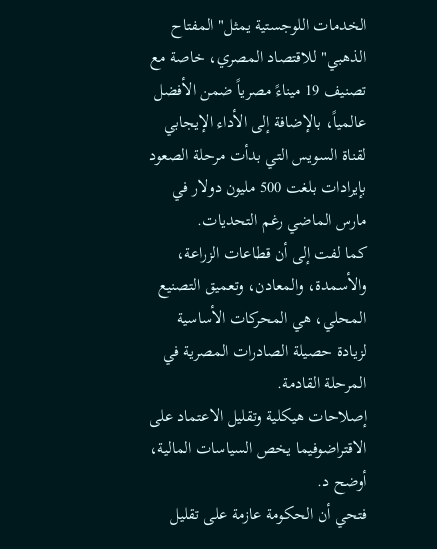الخدمات اللوجستية يمثل" المفتاح الذهبي" للاقتصاد المصري، خاصة مع تصنيف 19 ميناءً مصرياً ضمن الأفضل عالمياً، بالإضافة إلى الأداء الإيجابي لقناة السويس التي بدأت مرحلة الصعود بإيرادات بلغت 500 مليون دولار في مارس الماضي رغم التحديات.
كما لفت إلى أن قطاعات الزراعة، والأسمدة، والمعادن، وتعميق التصنيع المحلي، هي المحركات الأساسية لزيادة حصيلة الصادرات المصرية في المرحلة القادمة.
إصلاحات هيكلية وتقليل الاعتماد على الاقتراضوفيما يخص السياسات المالية، أوضح د.
فتحي أن الحكومة عازمة على تقليل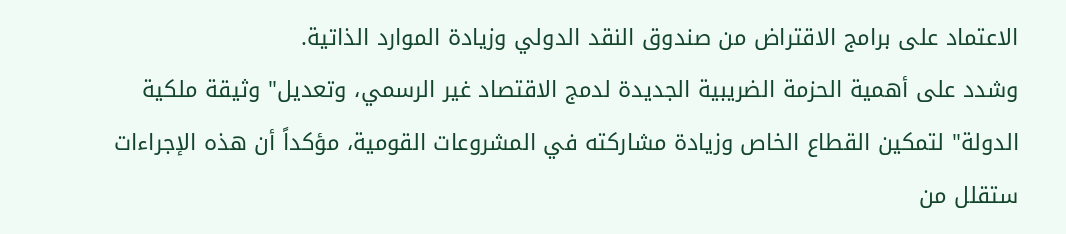الاعتماد على برامج الاقتراض من صندوق النقد الدولي وزيادة الموارد الذاتية.
وشدد على أهمية الحزمة الضريبية الجديدة لدمج الاقتصاد غير الرسمي، وتعديل" وثيقة ملكية الدولة" لتمكين القطاع الخاص وزيادة مشاركته في المشروعات القومية، مؤكداً أن هذه الإجراءات ستقلل من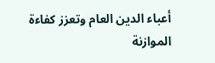أعباء الدين العام وتعزز كفاءة الموازنة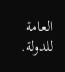العامة للدولة.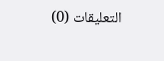التعليقات (0)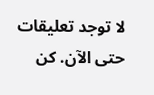لا توجد تعليقات حتى الآن. كن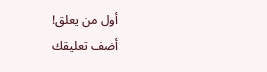أول من يعلق!
أضف تعليقك